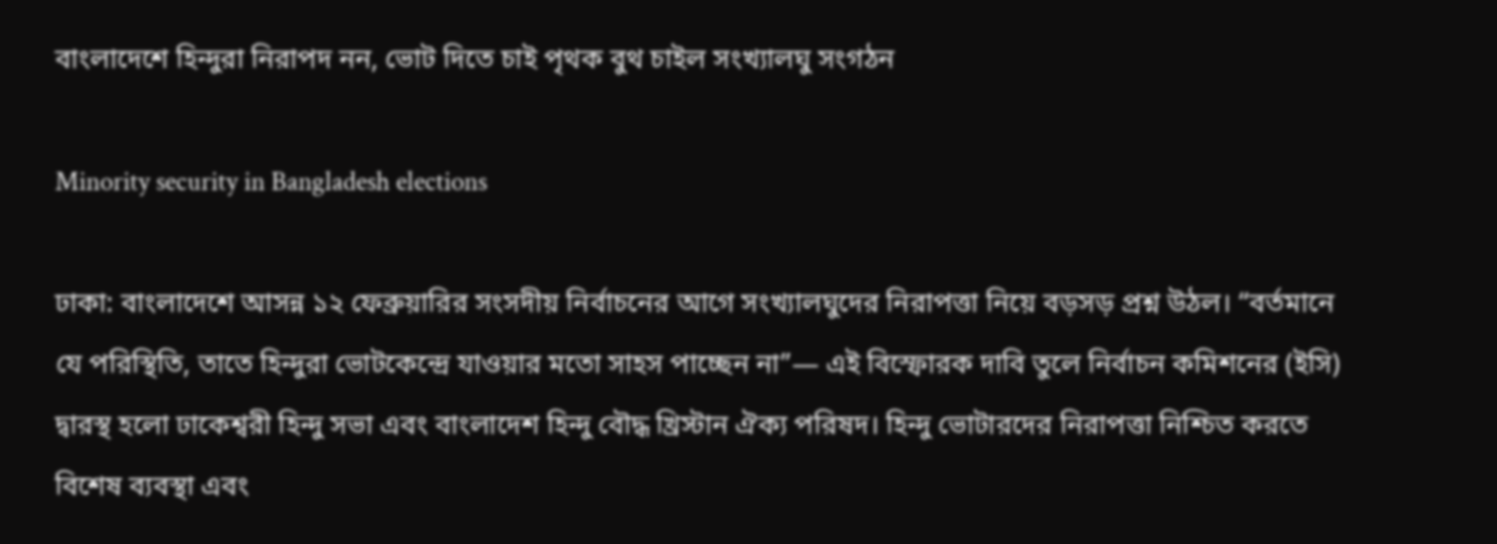বাংলাদেশে হিন্দুরা নিরাপদ নন, ভোট দিতে চাই পৃথক বুথ চাইল সংখ্যালঘু সংগঠন

Minority security in Bangladesh elections

ঢাকা: বাংলাদেশে আসন্ন ১২ ফেব্রুয়ারির সংসদীয় নির্বাচনের আগে সংখ্যালঘুদের নিরাপত্তা নিয়ে বড়সড় প্রশ্ন উঠল। “বর্তমানে যে পরিস্থিতি, তাতে হিন্দুরা ভোটকেন্দ্রে যাওয়ার মতো সাহস পাচ্ছেন না”— এই বিস্ফোরক দাবি তুলে নির্বাচন কমিশনের (ইসি) দ্বারস্থ হলো ঢাকেশ্বরী হিন্দু সভা এবং বাংলাদেশ হিন্দু বৌদ্ধ খ্রিস্টান ঐক্য পরিষদ। হিন্দু ভোটারদের নিরাপত্তা নিশ্চিত করতে বিশেষ ব্যবস্থা এবং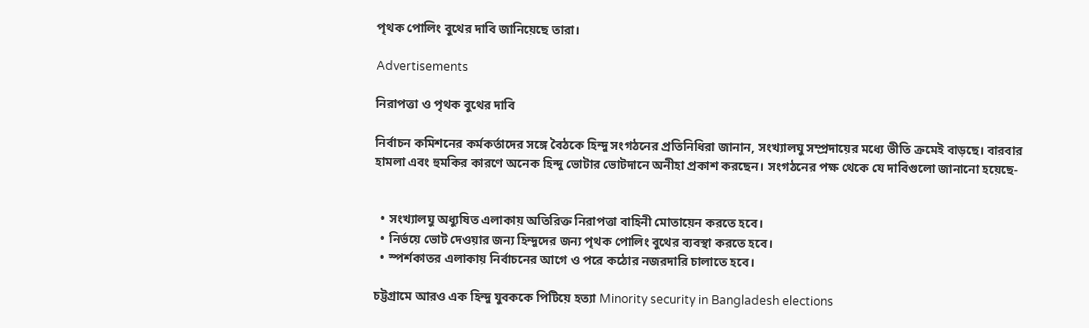পৃথক পোলিং বুথের দাবি জানিয়েছে তারা।

Advertisements

নিরাপত্তা ও পৃথক বুথের দাবি

নির্বাচন কমিশনের কর্মকর্তাদের সঙ্গে বৈঠকে হিন্দু সংগঠনের প্রতিনিধিরা জানান, সংখ্যালঘু সম্প্রদায়ের মধ্যে ভীতি ক্রমেই বাড়ছে। বারবার হামলা এবং হুমকির কারণে অনেক হিন্দু ভোটার ভোটদানে অনীহা প্রকাশ করছেন। সংগঠনের পক্ষ থেকে যে দাবিগুলো জানানো হয়েছে-


  • সংখ্যালঘু অধ্যুষিত এলাকায় অতিরিক্ত নিরাপত্তা বাহিনী মোতায়েন করতে হবে।
  • নির্ভয়ে ভোট দেওয়ার জন্য হিন্দুদের জন্য পৃথক পোলিং বুথের ব্যবস্থা করতে হবে।
  • স্পর্শকাতর এলাকায় নির্বাচনের আগে ও পরে কঠোর নজরদারি চালাতে হবে।

চট্টগ্রামে আরও এক হিন্দু যুবককে পিটিয়ে হত্যা Minority security in Bangladesh elections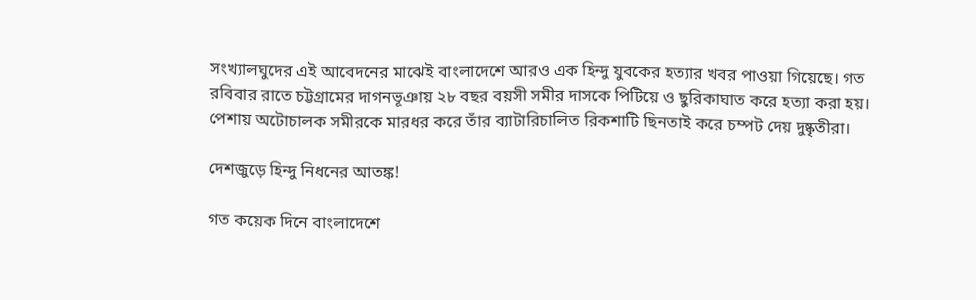সংখ্যালঘুদের এই আবেদনের মাঝেই বাংলাদেশে আরও এক হিন্দু যুবকের হত্যার খবর পাওয়া গিয়েছে। গত রবিবার রাতে চট্টগ্রামের দাগনভূঞায় ২৮ বছর বয়সী সমীর দাসকে পিটিয়ে ও ছুরিকাঘাত করে হত্যা করা হয়। পেশায় অটোচালক সমীরকে মারধর করে তাঁর ব্যাটারিচালিত রিকশাটি ছিনতাই করে চম্পট দেয় দুষ্কৃতীরা।

দেশজুড়ে হিন্দু নিধনের আতঙ্ক!

গত কয়েক দিনে বাংলাদেশে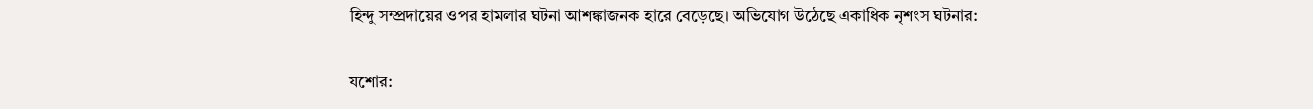হিন্দু সম্প্রদায়ের ওপর হামলার ঘটনা আশঙ্কাজনক হারে বেড়েছে। অভিযোগ উঠেছে একাধিক নৃশংস ঘটনার:

যশোর: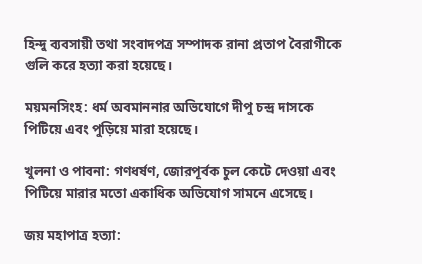হিন্দু ব্যবসায়ী তথা সংবাদপত্র সম্পাদক রানা প্রতাপ বৈরাগীকে গুলি করে হত্যা করা হয়েছে।

ময়মনসিংহ: ধর্ম অবমাননার অভিযোগে দীপু চন্দ্র দাসকে পিটিয়ে এবং পুড়িয়ে মারা হয়েছে।

খুলনা ও পাবনা: গণধর্ষণ, জোরপূর্বক চুল কেটে দেওয়া এবং পিটিয়ে মারার মতো একাধিক অভিযোগ সামনে এসেছে।

জয় মহাপাত্র হত্যা: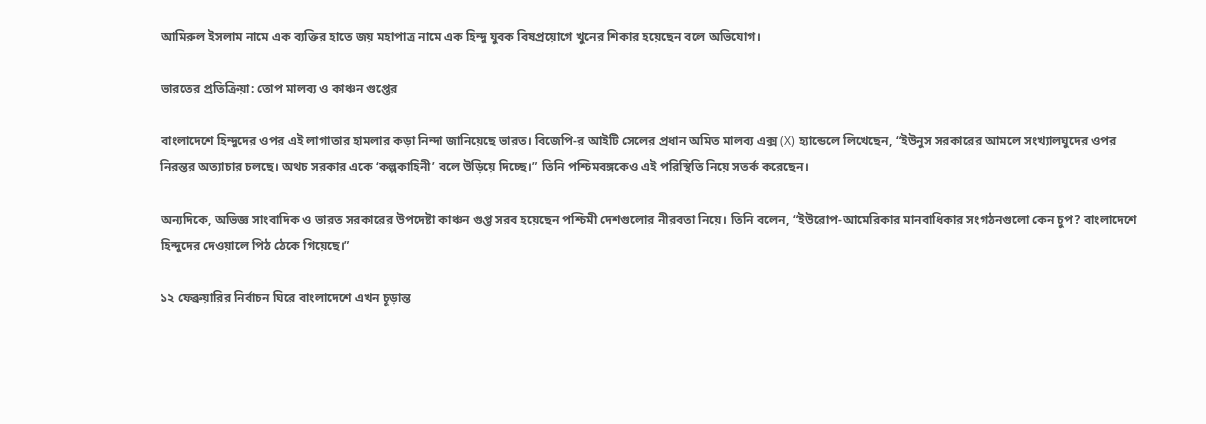আমিরুল ইসলাম নামে এক ব্যক্তির হাতে জয় মহাপাত্র নামে এক হিন্দু যুবক বিষপ্রয়োগে খুনের শিকার হয়েছেন বলে অভিযোগ।

ভারতের প্রতিক্রিয়া: তোপ মালব্য ও কাঞ্চন গুপ্তের

বাংলাদেশে হিন্দুদের ওপর এই লাগাতার হামলার কড়া নিন্দা জানিয়েছে ভারত। বিজেপি-র আইটি সেলের প্রধান অমিত মালব্য এক্স (X) হ্যান্ডেলে লিখেছেন, “ইউনুস সরকারের আমলে সংখ্যালঘুদের ওপর নিরন্তর অত্যাচার চলছে। অথচ সরকার একে ‘কল্পকাহিনী’ বলে উড়িয়ে দিচ্ছে।” তিনি পশ্চিমবঙ্গকেও এই পরিস্থিতি নিয়ে সতর্ক করেছেন।

অন্যদিকে, অভিজ্ঞ সাংবাদিক ও ভারত সরকারের উপদেষ্টা কাঞ্চন গুপ্ত সরব হয়েছেন পশ্চিমী দেশগুলোর নীরবতা নিয়ে। তিনি বলেন, “ইউরোপ-আমেরিকার মানবাধিকার সংগঠনগুলো কেন চুপ? বাংলাদেশে হিন্দুদের দেওয়ালে পিঠ ঠেকে গিয়েছে।”

১২ ফেব্রুয়ারির নির্বাচন ঘিরে বাংলাদেশে এখন চূড়ান্ত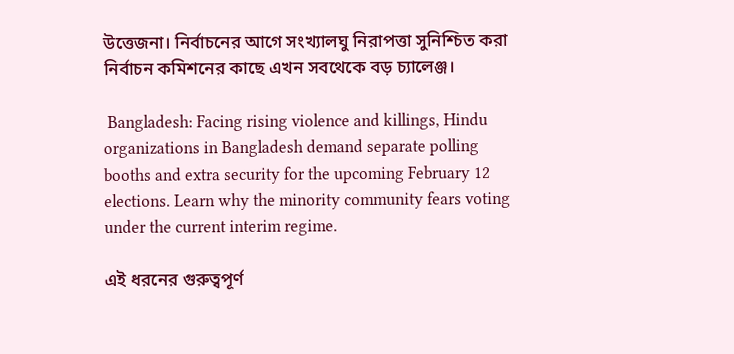উত্তেজনা। নির্বাচনের আগে সংখ্যালঘু নিরাপত্তা সুনিশ্চিত করা নির্বাচন কমিশনের কাছে এখন সবথেকে বড় চ্যালেঞ্জ।

 Bangladesh: Facing rising violence and killings, Hindu organizations in Bangladesh demand separate polling booths and extra security for the upcoming February 12 elections. Learn why the minority community fears voting under the current interim regime.

এই ধরনের গুরুত্বপূর্ণ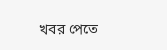খবর পেতে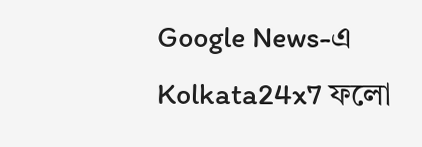Google News-এ Kolkata24x7 ফলো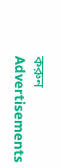করুন
Advertisements